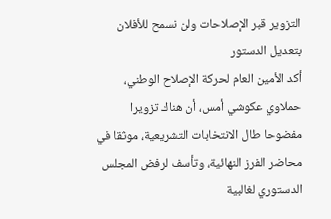التزوير قبر الإصلاحات ولن نسمح للأفلان بتعديل الدستور
أكد الأمين العام لحركة الإصلاح الوطني، حملاوي عكوشي أمس، أن هناك تزويرا مفضوحا طال الانتخابات التشريعية، موثقا في محاضر الفرز النهائية، وتأسف لرفض المجلس الدستوري لغالبية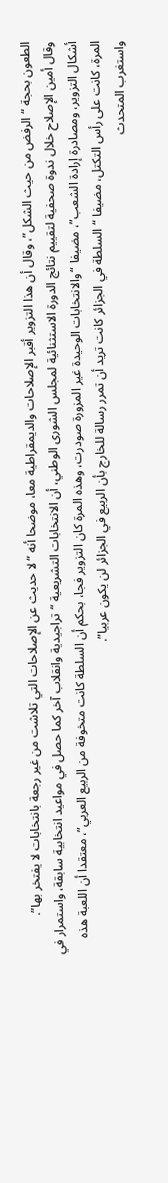الطعون بحجة “الرفض من حيث الشكل”، وقال أن هذا التزوير أقبر الإصلاحات والديمقراطية معا، موضحا أنه “لا حديث عن الإصلاحات التي تلاشت من غير رجعة بانتخابات لا يفتخر بها”.
وقال أمين الإصلاح خلال ندوة صحفية لتقييم نتائج الدورة الاستثنائية لمجلس الشورى الوطني، أن الانتخابات التشريعية “تراجيدية وانقلاب آخر كما حصل في مواعيد انتخابية سابقة، واستمرار في أشكال التزوير، ومصادرة إرادة الشعب”، مضيفا “والانتخابات الوحيدة غير المزورة صودرت، وهذه المرة كان التزوير فجا، بحكم أن السلطة كانت متخوفة من الربيع العربي”، معتقدا أن اللعبة هذه المرة، كانت على رأس التكتل، مضيفا “السلطة في الجزائر كانت تريد أن تمرر رسالة للخارج بأن الربيع في الجزائر لن يكون عربيا”.
واستغرب المتحدث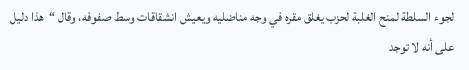لجوء السلطة لمنح الغلبة لحزب يغلق مقره في وجه مناضليه ويعيش انشقاقات وسط صفوفه، وقال “هذا دليل على أنه لا توجد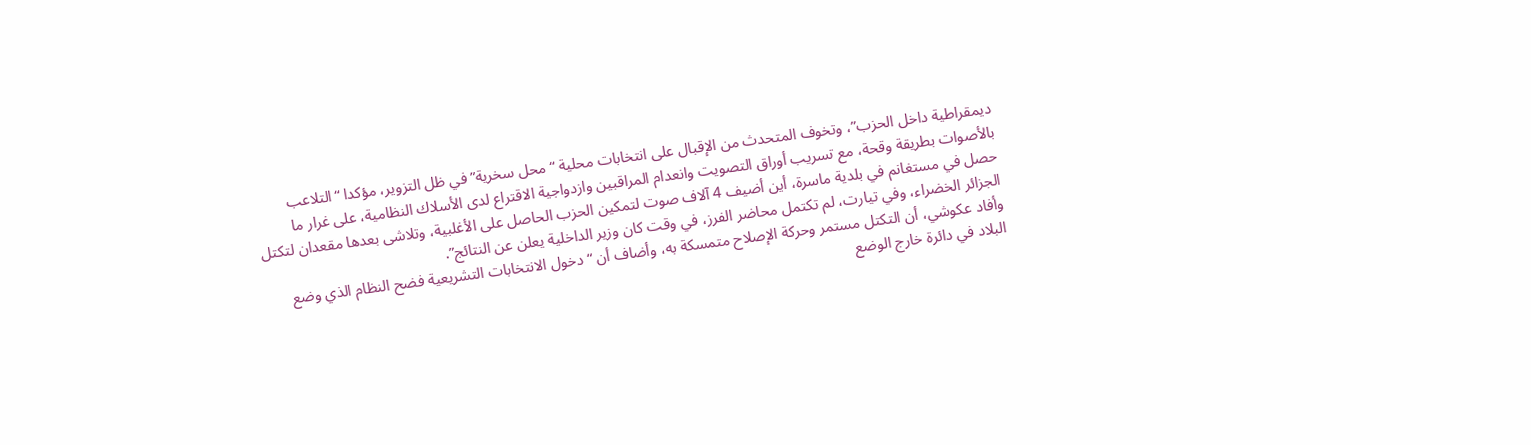ديمقراطية داخل الحزب”، وتخوف المتحدث من الإقبال على انتخابات محلية “محل سخرية” في ظل التزوير، مؤكدا “التلاعب بالأصوات بطريقة وقحة، مع تسريب أوراق التصويت وانعدام المراقبين وازدواجية الاقتراع لدى الأسلاك النظامية، على غرار ما حصل في مستغانم في بلدية ماسرة، أين أضيف 4 آلاف صوت لتمكين الحزب الحاصل على الأغلبية، وتلاشى بعدها مقعدان لتكتل الجزائر الخضراء، وفي تيارت، لم تكتمل محاضر الفرز، في وقت كان وزير الداخلية يعلن عن النتائج”.
وأفاد عكوشي، أن التكتل مستمر وحركة الإصلاح متمسكة به، وأضاف أن “دخول الانتخابات التشريعية فضح النظام الذي وضع البلاد في دائرة خارج الوضع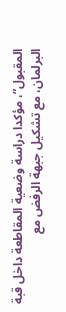المقبول”، مؤكدا دراسة وضعية المقاطعة داخل قبة البرلمان، مع تشكيل جبهة الرفض مع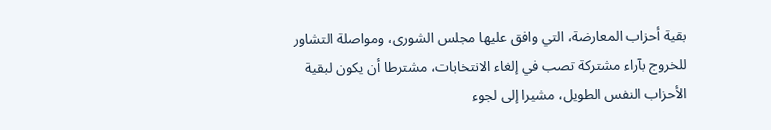بقية أحزاب المعارضة، التي وافق عليها مجلس الشورى، ومواصلة التشاور للخروج بآراء مشتركة تصب في إلغاء الانتخابات، مشترطا أن يكون لبقية الأحزاب النفس الطويل، مشيرا إلى لجوء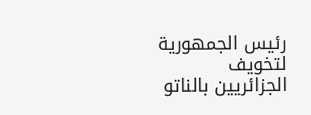رئيس الجمهورية لتخويف الجزائريين بالناتو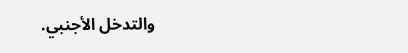والتدخل الأجنبي.